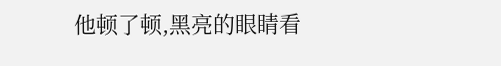他顿了顿,黑亮的眼睛看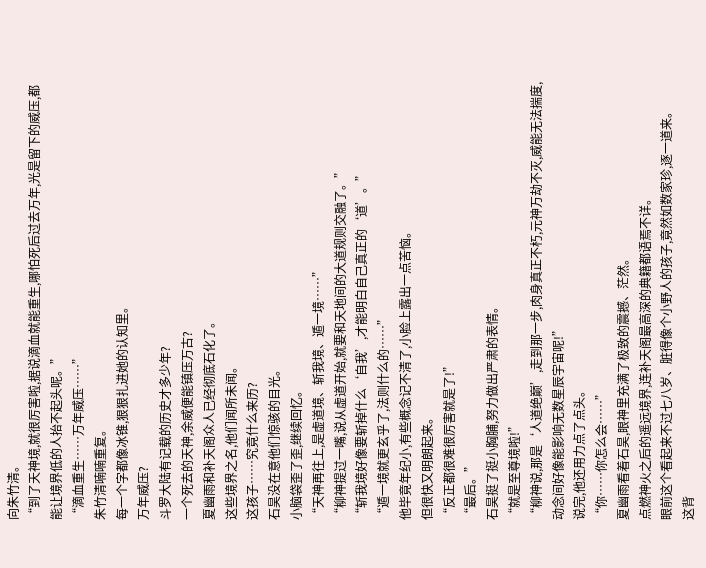向朱竹清。
“到了天神境,就很厉害啦,据说滴血就能重生,哪怕死后过去万年,光是留下的威压,都能让境界低的人抬不起头呢。”
“滴血重生……万年威压……”
朱竹清喃喃重复。
每一个字都像冰锥,狠狠扎进她的认知里。
万年威压?
斗罗大陆有记载的历史才多少年?
一个死去的天神,余威便能镇压万古?
夏幽雨和补天阁众人已经彻底石化了。
这些境界之名,他们闻所未闻。
这孩子……究竟什么来历?
石昊没在意他们惊骇的目光。
小脑袋歪了歪,继续回忆。
“天神再往上,是虚道境、斩我境、遁一境……”
“柳神提过一嘴,说从虚道开始,就要和天地间的大道规则交融了。”
“斩我境好像要斩掉什么‘自我’,才能明白自己真正的‘道’。”
“遁一境就更玄乎了,法则什么的……”
他毕竟年纪小,有些概念记不清了,小脸上露出一点苦恼。
但很快又明朗起来。
“反正都很难很厉害就是了!”
“最后。”
石昊挺了挺小胸脯,努力做出严肃的表情。
“就是至尊境啦!”
“柳神说,那是‘人道绝巅’,走到那一步,肉身真正不朽,元神万劫不灭,威能无法揣度,动念间好像能影响无数星辰宇宙呢!”
说完,他还用力点了点头。
“你……你怎么会……”
夏幽雨看着石昊,眼神里充满了极致的震撼、茫然。
点燃神火之后的遥远境界,连补天阁最高深的典籍都语焉不详。
眼前这个看起来不过七八岁、脏得像个小野人的孩子,竟然如数家珍,逐一道来。
这背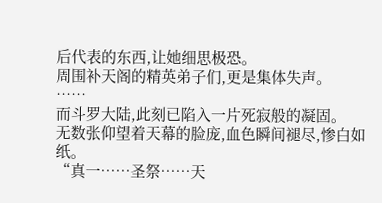后代表的东西,让她细思极恐。
周围补天阁的精英弟子们,更是集体失声。
……
而斗罗大陆,此刻已陷入一片死寂般的凝固。
无数张仰望着天幕的脸庞,血色瞬间褪尽,惨白如纸。
“真一……圣祭……天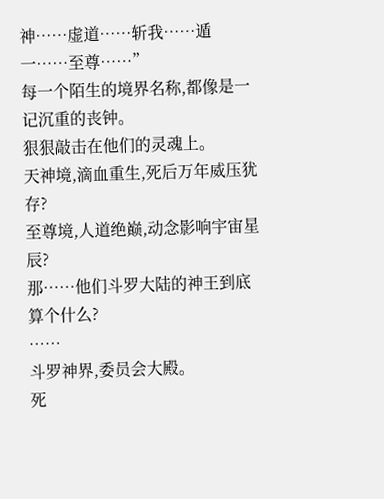神……虚道……斩我……遁一……至尊……”
每一个陌生的境界名称,都像是一记沉重的丧钟。
狠狠敲击在他们的灵魂上。
天神境,滴血重生,死后万年威压犹存?
至尊境,人道绝巅,动念影响宇宙星辰?
那……他们斗罗大陆的神王到底算个什么?
……
斗罗神界,委员会大殿。
死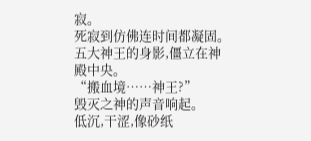寂。
死寂到仿佛连时间都凝固。
五大神王的身影,僵立在神殿中央。
“搬血境……神王?”
毁灭之神的声音响起。
低沉,干涩,像砂纸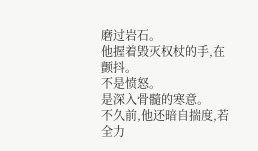磨过岩石。
他握着毁灭权杖的手,在颤抖。
不是愤怒。
是深入骨髓的寒意。
不久前,他还暗自揣度,若全力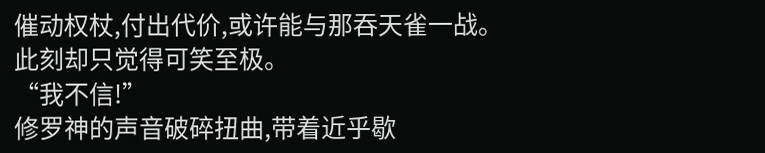催动权杖,付出代价,或许能与那吞天雀一战。
此刻却只觉得可笑至极。
“我不信!”
修罗神的声音破碎扭曲,带着近乎歇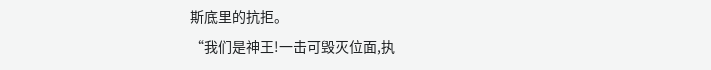斯底里的抗拒。
“我们是神王!一击可毁灭位面,执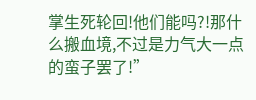掌生死轮回!他们能吗?!那什么搬血境,不过是力气大一点的蛮子罢了!”